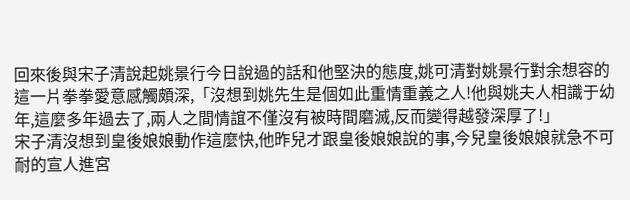回來後與宋子清說起姚景行今日說過的話和他堅決的態度,姚可清對姚景行對余想容的這一片拳拳愛意感觸頗深,「沒想到姚先生是個如此重情重義之人!他與姚夫人相識于幼年,這麼多年過去了,兩人之間情誼不僅沒有被時間磨滅,反而變得越發深厚了!」
宋子清沒想到皇後娘娘動作這麼快,他昨兒才跟皇後娘娘說的事,今兒皇後娘娘就急不可耐的宣人進宮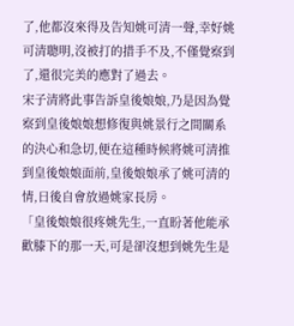了,他都沒來得及告知姚可清一聲,幸好姚可清聰明,沒被打的措手不及,不僅覺察到了,還很完美的應對了過去。
宋子清將此事告訴皇後娘娘,乃是因為覺察到皇後娘娘想修復與姚景行之間關系的決心和急切,便在這種時候將姚可清推到皇後娘娘面前,皇後娘娘承了姚可清的情,日後自會放過姚家長房。
「皇後娘娘很疼姚先生,一直盼著他能承歡膝下的那一天,可是卻沒想到姚先生是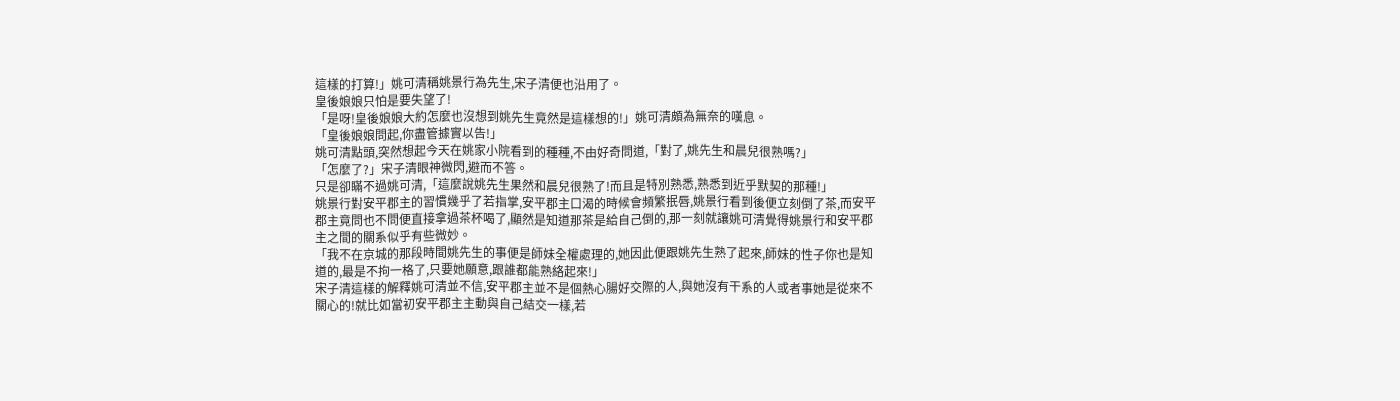這樣的打算!」姚可清稱姚景行為先生,宋子清便也沿用了。
皇後娘娘只怕是要失望了!
「是呀!皇後娘娘大約怎麼也沒想到姚先生竟然是這樣想的!」姚可清頗為無奈的嘆息。
「皇後娘娘問起,你盡管據實以告!」
姚可清點頭,突然想起今天在姚家小院看到的種種,不由好奇問道,「對了,姚先生和晨兒很熟嗎?」
「怎麼了?」宋子清眼神微閃,避而不答。
只是卻瞞不過姚可清,「這麼說姚先生果然和晨兒很熟了!而且是特別熟悉,熟悉到近乎默契的那種!」
姚景行對安平郡主的習慣幾乎了若指掌,安平郡主口渴的時候會頻繁抿唇,姚景行看到後便立刻倒了茶,而安平郡主竟問也不問便直接拿過茶杯喝了,顯然是知道那茶是給自己倒的,那一刻就讓姚可清覺得姚景行和安平郡主之間的關系似乎有些微妙。
「我不在京城的那段時間姚先生的事便是師妹全權處理的,她因此便跟姚先生熟了起來,師妹的性子你也是知道的,最是不拘一格了,只要她願意,跟誰都能熟絡起來!」
宋子清這樣的解釋姚可清並不信,安平郡主並不是個熱心腸好交際的人,與她沒有干系的人或者事她是從來不關心的!就比如當初安平郡主主動與自己結交一樣,若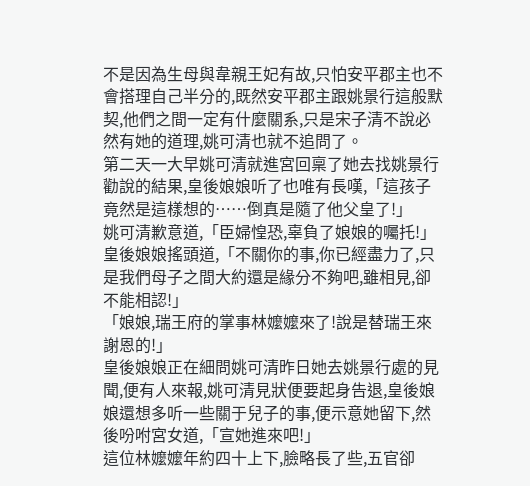不是因為生母與韋親王妃有故,只怕安平郡主也不會搭理自己半分的,既然安平郡主跟姚景行這般默契,他們之間一定有什麼關系,只是宋子清不說必然有她的道理,姚可清也就不追問了。
第二天一大早姚可清就進宮回稟了她去找姚景行勸說的結果,皇後娘娘听了也唯有長嘆,「這孩子竟然是這樣想的……倒真是隨了他父皇了!」
姚可清歉意道,「臣婦惶恐,辜負了娘娘的囑托!」
皇後娘娘搖頭道,「不關你的事,你已經盡力了,只是我們母子之間大約還是緣分不夠吧,雖相見,卻不能相認!」
「娘娘,瑞王府的掌事林嬤嬤來了!說是替瑞王來謝恩的!」
皇後娘娘正在細問姚可清昨日她去姚景行處的見聞,便有人來報,姚可清見狀便要起身告退,皇後娘娘還想多听一些關于兒子的事,便示意她留下,然後吩咐宮女道,「宣她進來吧!」
這位林嬤嬤年約四十上下,臉略長了些,五官卻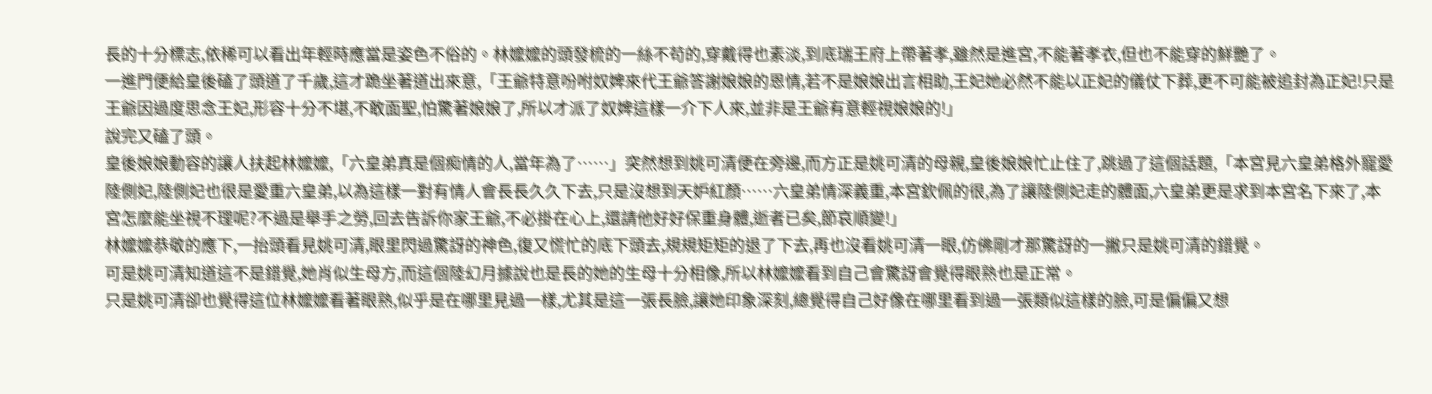長的十分標志,依稀可以看出年輕時應當是姿色不俗的。林嬤嬤的頭發梳的一絲不苟的,穿戴得也素淡,到底瑞王府上帶著孝,雖然是進宮,不能著孝衣,但也不能穿的鮮艷了。
一進門便給皇後磕了頭道了千歲,這才跪坐著道出來意,「王爺特意吩咐奴婢來代王爺答謝娘娘的恩情,若不是娘娘出言相助,王妃她必然不能以正妃的儀仗下葬,更不可能被追封為正妃!只是王爺因過度思念王妃,形容十分不堪,不敢面聖,怕驚著娘娘了,所以才派了奴婢這樣一介下人來,並非是王爺有意輕視娘娘的!」
說完又磕了頭。
皇後娘娘動容的讓人扶起林嬤嬤,「六皇弟真是個痴情的人,當年為了……」突然想到姚可清便在旁邊,而方正是姚可清的母親,皇後娘娘忙止住了,跳過了這個話題,「本宮見六皇弟格外寵愛陸側妃,陸側妃也很是愛重六皇弟,以為這樣一對有情人會長長久久下去,只是沒想到天妒紅顏……六皇弟情深義重,本宮欽佩的很,為了讓陸側妃走的體面,六皇弟更是求到本宮名下來了,本宮怎麼能坐視不理呢?不過是舉手之勞,回去告訴你家王爺,不必掛在心上,還請他好好保重身體,逝者已矣,節哀順變!」
林嬤嬤恭敬的應下,一抬頭看見姚可清,眼里閃過驚訝的神色,復又慌忙的底下頭去,規規矩矩的退了下去,再也沒看姚可清一眼,仿佛剛才那驚訝的一撇只是姚可清的錯覺。
可是姚可清知道這不是錯覺,她肖似生母方,而這個陸幻月據說也是長的她的生母十分相像,所以林嬤嬤看到自己會驚訝會覺得眼熟也是正常。
只是姚可清卻也覺得這位林嬤嬤看著眼熟,似乎是在哪里見過一樣,尤其是這一張長臉,讓她印象深刻,總覺得自己好像在哪里看到過一張類似這樣的臉,可是偏偏又想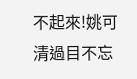不起來!姚可清過目不忘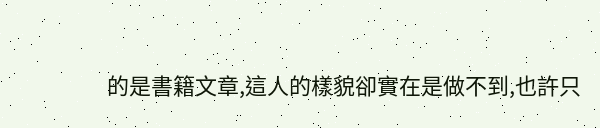的是書籍文章,這人的樣貌卻實在是做不到,也許只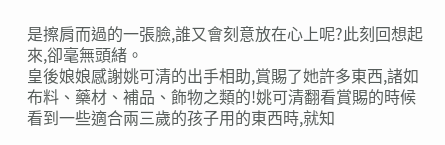是擦肩而過的一張臉,誰又會刻意放在心上呢?此刻回想起來,卻毫無頭緒。
皇後娘娘感謝姚可清的出手相助,賞賜了她許多東西,諸如布料、藥材、補品、飾物之類的!姚可清翻看賞賜的時候看到一些適合兩三歲的孩子用的東西時,就知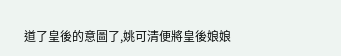道了皇後的意圖了,姚可清便將皇後娘娘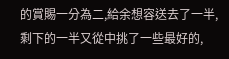的賞賜一分為二,給余想容送去了一半,剩下的一半又從中挑了一些最好的,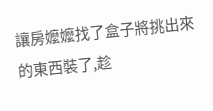讓房嬤嬤找了盒子將挑出來的東西裝了,趁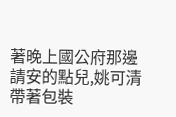著晚上國公府那邊請安的點兒,姚可清帶著包裝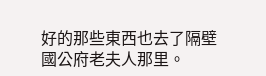好的那些東西也去了隔壁國公府老夫人那里。